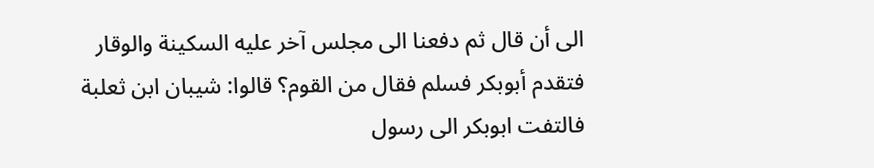الى أن قال ثم دفعنا الى مجلس آخر عليه السكينة والوقار فتقدم أبوبكر فسلم فقال من القوم؟ قالوا: شيبان ابن ثعلبة فالتفت ابوبكر الى رسول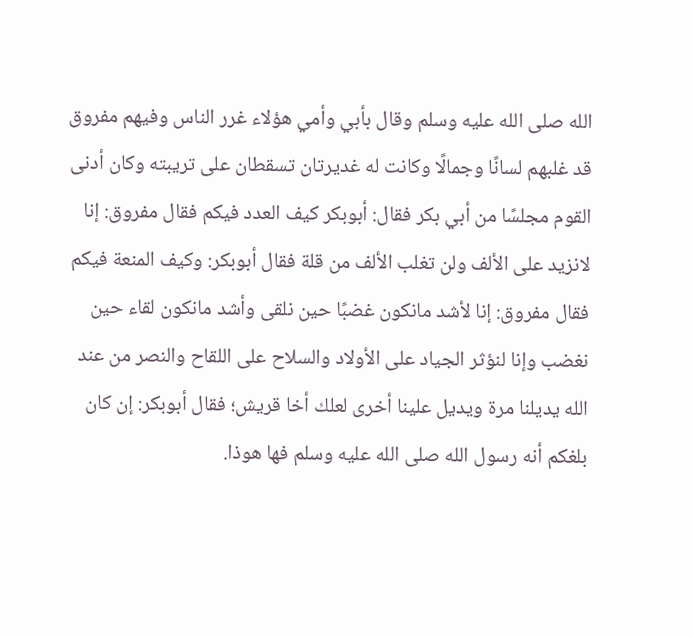الله صلى الله عليه وسلم وقال بأبي وأمي هؤلاء غرر الناس وفيهم مفروق قد غلبهم لسانًا وجمالًا وكانت له غديرتان تسقطان على تريبته وكان أدنى القوم مجلسًا من أبي بكر فقال: أبوبكر كيف العدد فيكم فقال مفروق: إنا لانزيد على الألف ولن تغلب الألف من قلة فقال أبوبكر: وكيف المنعة فيكم فقال مفروق: إنا لأشد مانكون غضبًا حين نلقى وأشد مانكون لقاء حين نغضب وإنا لنؤثر الجياد على الأولاد والسلاح على اللقاح والنصر من عند الله يديلنا مرة ويديل علينا أخرى لعلك أخا قريش؛ فقال أبوبكر: إن كان بلغكم أنه رسول الله صلى الله عليه وسلم فها هوذا.